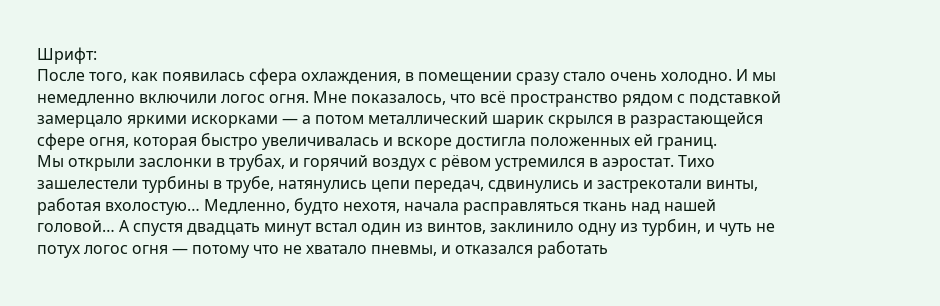Шрифт:
После того, как появилась сфера охлаждения, в помещении сразу стало очень холодно. И мы немедленно включили логос огня. Мне показалось, что всё пространство рядом с подставкой замерцало яркими искорками — а потом металлический шарик скрылся в разрастающейся сфере огня, которая быстро увеличивалась и вскоре достигла положенных ей границ.
Мы открыли заслонки в трубах, и горячий воздух с рёвом устремился в аэростат. Тихо зашелестели турбины в трубе, натянулись цепи передач, сдвинулись и застрекотали винты, работая вхолостую… Медленно, будто нехотя, начала расправляться ткань над нашей головой… А спустя двадцать минут встал один из винтов, заклинило одну из турбин, и чуть не потух логос огня — потому что не хватало пневмы, и отказался работать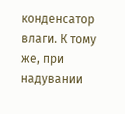конденсатор влаги. К тому же, при надувании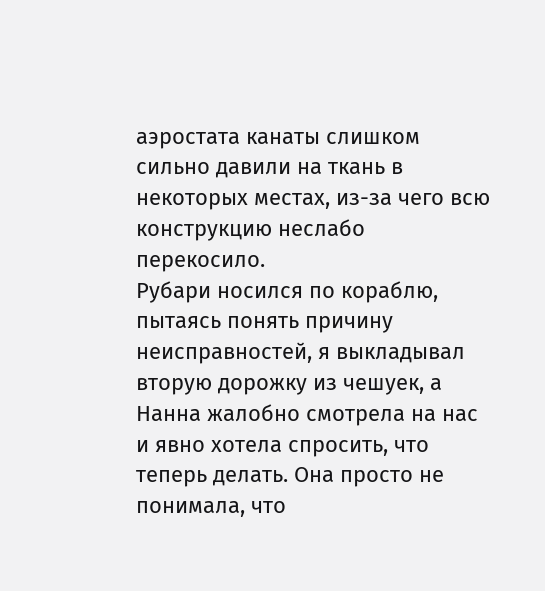аэростата канаты слишком сильно давили на ткань в некоторых местах, из-за чего всю конструкцию неслабо перекосило.
Рубари носился по кораблю, пытаясь понять причину неисправностей, я выкладывал вторую дорожку из чешуек, а Нанна жалобно смотрела на нас и явно хотела спросить, что теперь делать. Она просто не понимала, что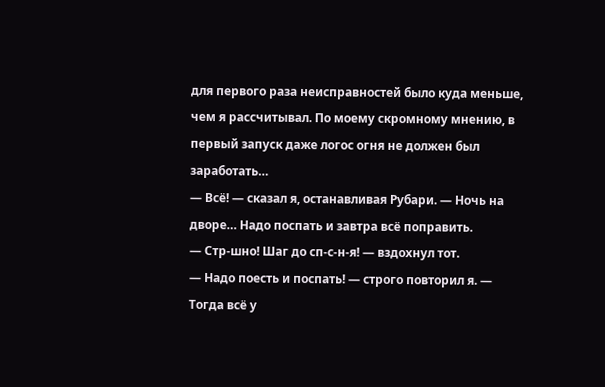для первого раза неисправностей было куда меньше, чем я рассчитывал. По моему скромному мнению, в первый запуск даже логос огня не должен был заработать…
— Всё! — сказал я, останавливая Рубари. — Ночь на дворе… Надо поспать и завтра всё поправить.
— Стр-шно! Шаг до сп-с-н-я! — вздохнул тот.
— Надо поесть и поспать! — строго повторил я. — Тогда всё у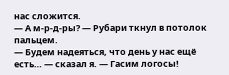нас сложится.
— А м-р-д-ры? — Рубари ткнул в потолок пальцем.
— Будем надеяться, что день у нас ещё есть… — сказал я. — Гасим логосы!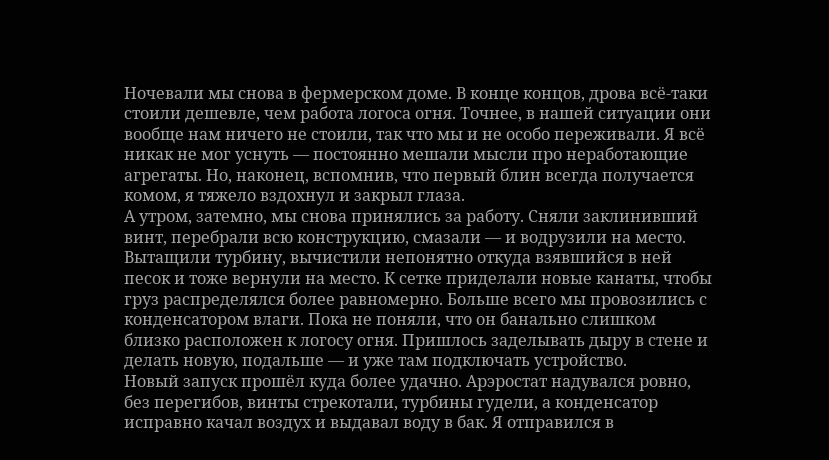Ночевали мы снова в фермерском доме. В конце концов, дрова всё-таки стоили дешевле, чем работа логоса огня. Точнее, в нашей ситуации они вообще нам ничего не стоили, так что мы и не особо переживали. Я всё никак не мог уснуть — постоянно мешали мысли про неработающие агрегаты. Но, наконец, вспомнив, что первый блин всегда получается комом, я тяжело вздохнул и закрыл глаза.
А утром, затемно, мы снова принялись за работу. Сняли заклинивший винт, перебрали всю конструкцию, смазали — и водрузили на место. Вытащили турбину, вычистили непонятно откуда взявшийся в ней песок и тоже вернули на место. К сетке приделали новые канаты, чтобы груз распределялся более равномерно. Больше всего мы провозились с конденсатором влаги. Пока не поняли, что он банально слишком близко расположен к логосу огня. Пришлось заделывать дыру в стене и делать новую, подальше — и уже там подключать устройство.
Новый запуск прошёл куда более удачно. Арэростат надувался ровно, без перегибов, винты стрекотали, турбины гудели, а конденсатор исправно качал воздух и выдавал воду в бак. Я отправился в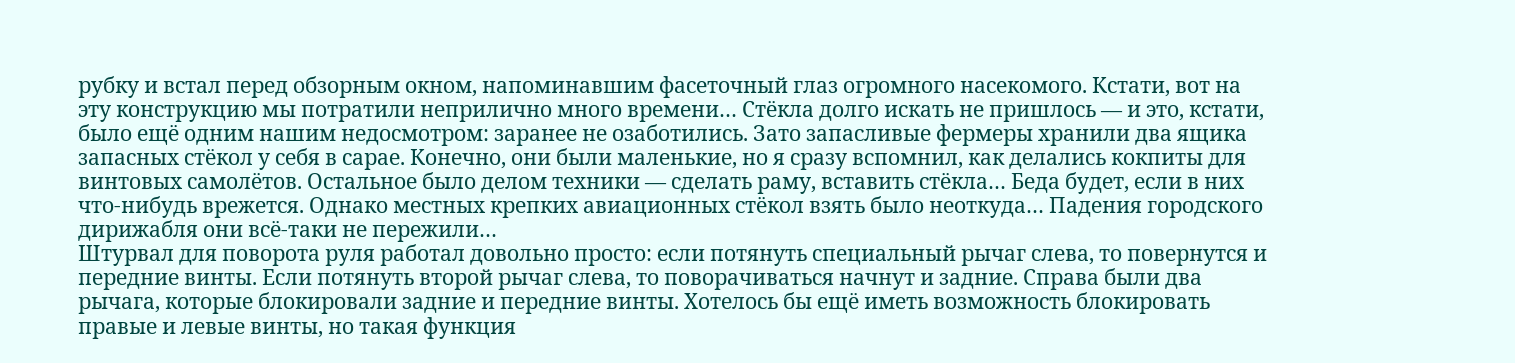рубку и встал перед обзорным окном, напоминавшим фасеточный глаз огромного насекомого. Кстати, вот на эту конструкцию мы потратили неприлично много времени… Стёкла долго искать не пришлось — и это, кстати, было ещё одним нашим недосмотром: заранее не озаботились. Зато запасливые фермеры хранили два ящика запасных стёкол у себя в сарае. Конечно, они были маленькие, но я сразу вспомнил, как делались кокпиты для винтовых самолётов. Остальное было делом техники — сделать раму, вставить стёкла… Беда будет, если в них что-нибудь врежется. Однако местных крепких авиационных стёкол взять было неоткуда… Падения городского дирижабля они всё-таки не пережили…
Штурвал для поворота руля работал довольно просто: если потянуть специальный рычаг слева, то повернутся и передние винты. Если потянуть второй рычаг слева, то поворачиваться начнут и задние. Справа были два рычага, которые блокировали задние и передние винты. Хотелось бы ещё иметь возможность блокировать правые и левые винты, но такая функция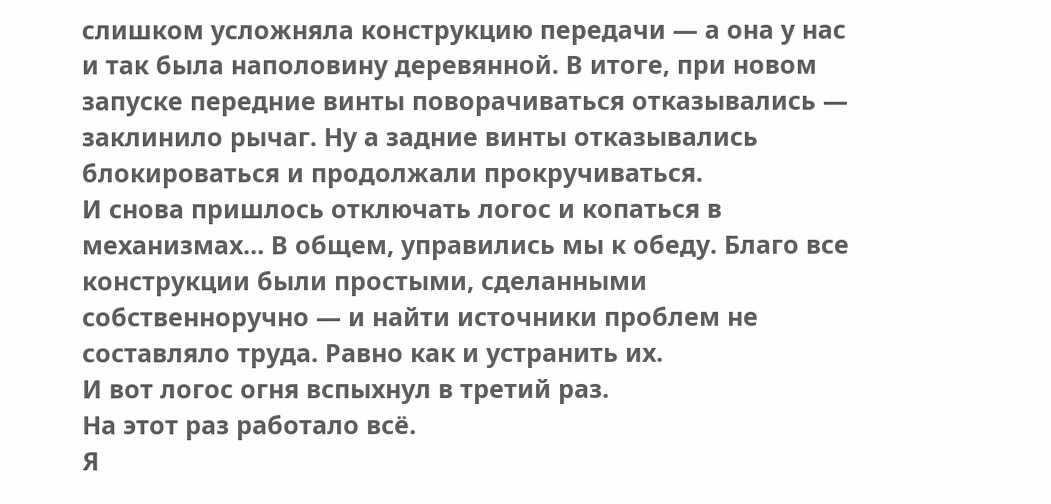слишком усложняла конструкцию передачи — а она у нас и так была наполовину деревянной. В итоге, при новом запуске передние винты поворачиваться отказывались — заклинило рычаг. Ну а задние винты отказывались блокироваться и продолжали прокручиваться.
И снова пришлось отключать логос и копаться в механизмах… В общем, управились мы к обеду. Благо все конструкции были простыми, сделанными собственноручно — и найти источники проблем не составляло труда. Равно как и устранить их.
И вот логос огня вспыхнул в третий раз.
На этот раз работало всё.
Я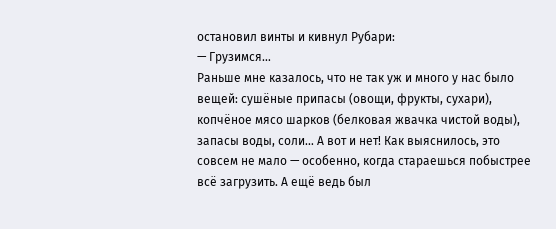остановил винты и кивнул Рубари:
— Грузимся…
Раньше мне казалось, что не так уж и много у нас было вещей: сушёные припасы (овощи, фрукты, сухари), копчёное мясо шарков (белковая жвачка чистой воды), запасы воды, соли… А вот и нет! Как выяснилось, это совсем не мало — особенно, когда стараешься побыстрее всё загрузить. А ещё ведь был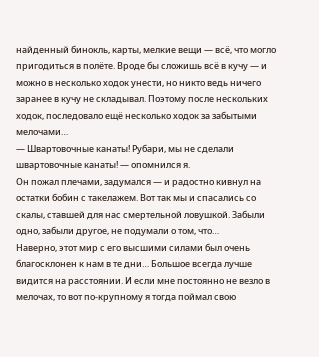найденный бинокль, карты, мелкие вещи — всё, что могло пригодиться в полёте. Вроде бы сложишь всё в кучу — и можно в несколько ходок унести, но никто ведь ничего заранее в кучу не складывал. Поэтому после нескольких ходок, последовало ещё несколько ходок за забытыми мелочами…
— Швартовочные канаты! Рубари, мы не сделали швартовочные канаты! — опомнился я.
Он пожал плечами, задумался — и радостно кивнул на остатки бобин с такелажем. Вот так мы и спасались со скалы, ставшей для нас смертельной ловушкой. Забыли одно, забыли другое, не подумали о том, что…
Наверно, этот мир с его высшими силами был очень благосклонен к нам в те дни… Большое всегда лучше видится на расстоянии. И если мне постоянно не везло в мелочах, то вот по-крупному я тогда поймал свою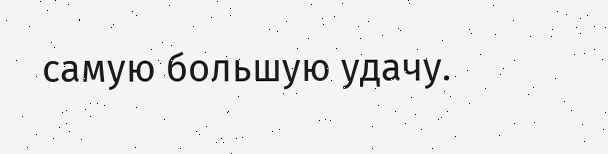самую большую удачу.